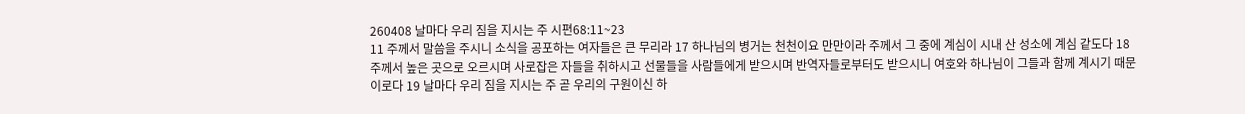260408 날마다 우리 짐을 지시는 주 시편68:11~23
11 주께서 말씀을 주시니 소식을 공포하는 여자들은 큰 무리라 17 하나님의 병거는 천천이요 만만이라 주께서 그 중에 계심이 시내 산 성소에 계심 같도다 18 주께서 높은 곳으로 오르시며 사로잡은 자들을 취하시고 선물들을 사람들에게 받으시며 반역자들로부터도 받으시니 여호와 하나님이 그들과 함께 계시기 때문이로다 19 날마다 우리 짐을 지시는 주 곧 우리의 구원이신 하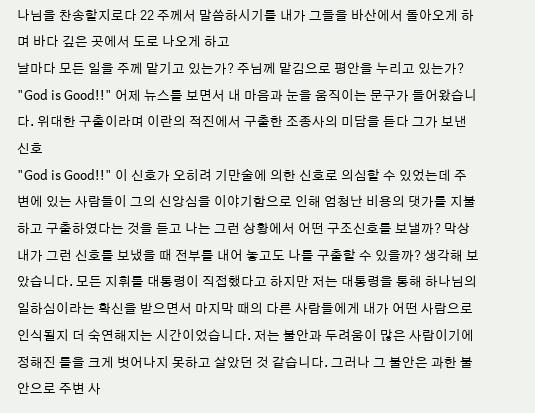나님을 찬송할지로다 22 주께서 말씀하시기를 내가 그들을 바산에서 돌아오게 하며 바다 깊은 곳에서 도로 나오게 하고
날마다 모든 일을 주께 맡기고 있는가? 주님께 맡김으로 평안을 누리고 있는가?
"God is Good!!" 어제 뉴스를 보면서 내 마음과 눈을 움직이는 문구가 들어왔습니다. 위대한 구출이라며 이란의 적진에서 구출한 조종사의 미담을 듣다 그가 보낸 신호
"God is Good!!" 이 신호가 오히려 기만술에 의한 신호로 의심할 수 있었는데 주변에 있는 사람들이 그의 신앙심을 이야기함으로 인해 엄청난 비용의 댓가를 지불하고 구출하였다는 것을 듣고 나는 그런 상황에서 어떤 구조신호를 보낼까? 막상 내가 그런 신호를 보냈을 때 전부를 내어 놓고도 나를 구출할 수 있을까? 생각해 보았습니다. 모든 지휘를 대통령이 직접했다고 하지만 저는 대통령을 통해 하나님의 일하심이라는 확신을 받으면서 마지막 때의 다른 사람들에게 내가 어떤 사람으로 인식될지 더 숙연해지는 시간이었습니다. 저는 불안과 두려움이 많은 사람이기에 정해진 틀을 크게 벗어나지 못하고 살았던 것 같습니다. 그러나 그 불안은 과한 불안으로 주변 사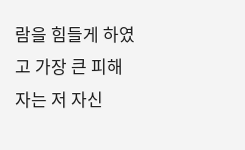람을 힘들게 하였고 가장 큰 피해자는 저 자신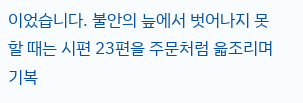이었습니다. 불안의 늪에서 벗어나지 못할 때는 시편 23편을 주문처럼 읇조리며 기복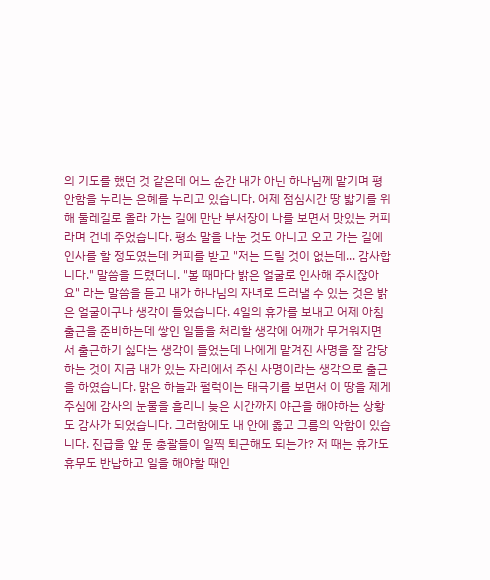의 기도를 했던 것 같은데 어느 순간 내가 아닌 하나님께 맡기며 평안함을 누리는 은혜를 누리고 있습니다. 어제 점심시간 땅 밟기를 위해 둘레길로 올라 가는 길에 만난 부서장이 나를 보면서 맛있는 커피라며 건네 주었습니다. 평소 말을 나눈 것도 아니고 오고 가는 길에 인사를 할 정도였는데 커피를 받고 "저는 드릴 것이 없는데... 감사합니다." 말씀을 드렸더니. "볼 때마다 밝은 얼굴로 인사해 주시잖아요" 라는 말씀을 듣고 내가 하나님의 자녀로 드러낼 수 있는 것은 밝은 얼굴이구나 생각이 들었습니다. 4일의 휴가를 보내고 어제 아침 출근을 준비하는데 쌓인 일들을 처리할 생각에 어깨가 무거워지면서 출근하기 싫다는 생각이 들었는데 나에게 맡겨진 사명을 잘 감당하는 것이 지금 내가 있는 자리에서 주신 사명이라는 생각으로 출근을 하였습니다. 맑은 하늘과 펄럭이는 태극기를 보면서 이 땅을 제게 주심에 감사의 눈물을 흘리니 늦은 시간까지 야근을 해야하는 상황도 감사가 되었습니다. 그러함에도 내 안에 옳고 그름의 악함이 있습니다. 진급을 앞 둔 총괄들이 일찍 퇴근해도 되는가? 저 때는 휴가도 휴무도 반납하고 일을 해야할 때인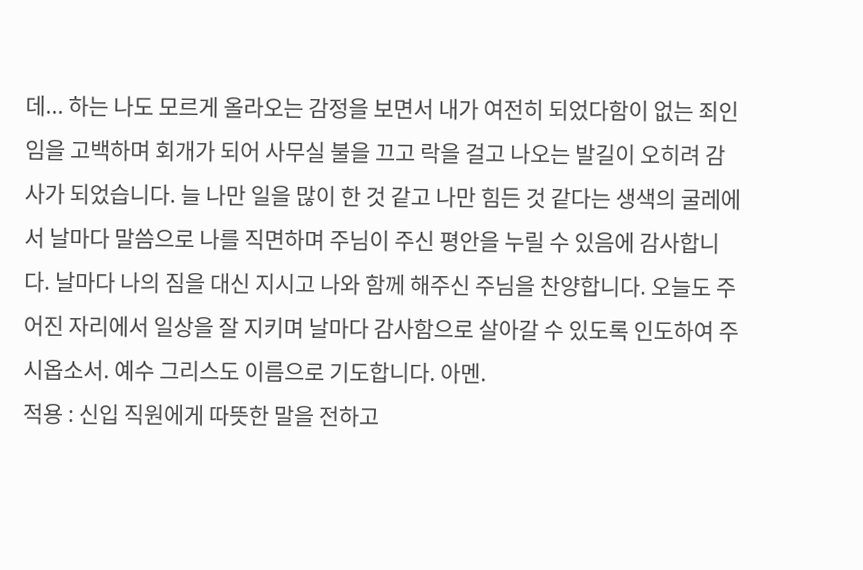데... 하는 나도 모르게 올라오는 감정을 보면서 내가 여전히 되었다함이 없는 죄인임을 고백하며 회개가 되어 사무실 불을 끄고 락을 걸고 나오는 발길이 오히려 감사가 되었습니다. 늘 나만 일을 많이 한 것 같고 나만 힘든 것 같다는 생색의 굴레에서 날마다 말씀으로 나를 직면하며 주님이 주신 평안을 누릴 수 있음에 감사합니다. 날마다 나의 짐을 대신 지시고 나와 함께 해주신 주님을 찬양합니다. 오늘도 주어진 자리에서 일상을 잘 지키며 날마다 감사함으로 살아갈 수 있도록 인도하여 주시옵소서. 예수 그리스도 이름으로 기도합니다. 아멘.
적용 : 신입 직원에게 따뜻한 말을 전하고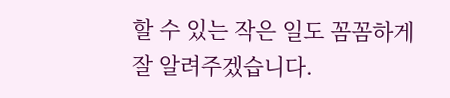할 수 있는 작은 일도 꼼꼼하게 잘 알려주겠습니다.